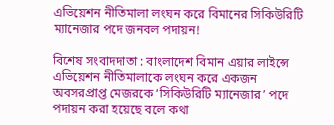এভিয়েশন নীতিমালা লংঘন করে বিমানের সিকিউরিটি ম্যানেজার পদে জনবল পদায়ন!

বিশেষ সংবাদদাতা : বাংলাদেশ বিমান এয়ার লাইন্সে এভিয়েশন নীতিমালাকে লংঘন করে একজন অবসরপ্রাপ্ত মেজরকে ‘সিকিউরিটি ম্যানেজার’ পদে পদায়ন করা হয়েছে বলে কথা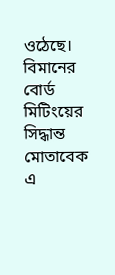ওঠেছে। বিমানের বোর্ড মিটিংয়ের সিদ্ধান্ত মোতাবেক এ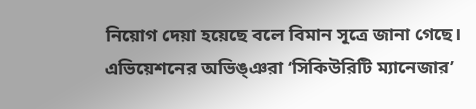নিয়োগ দেয়া হয়েছে বলে বিমান সূত্রে জানা গেছে। এভিয়েশনের অভিঙ্ঞরা ‘সিকিউরিটি ম্যানেজার’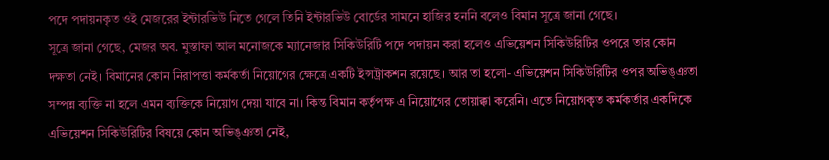পদে পদায়নকৃত ওই মেজরের ইন্টারভিউ নিতে গেলে তিনি ইন্টারভিউ বোর্ডের সামনে হাজির হননি বলেও বিমান সূত্রে জানা গেছে।
সূত্রে জানা গেছে, মেজর অব. মুস্তাফা আল মনোজকে ম্যানেজার সিকিউরিটি পদে পদায়ন করা হলেও এভিয়েশন সিকিউরিটির ওপরে তার কোন দক্ষতা নেই। বিমানের কোন নিরাপত্তা কর্মকর্তা নিয়োগের ক্ষেত্রে একটি ইন্সট্রাকশন রয়েছে। আর তা হলো- এভিয়েশন সিকিউরিটির ওপর অভিঙ্ঞতা সম্পন্ন ব্যক্তি না হলে এমন ব্যক্তিকে নিয়োগ দেয়া যাবে না। কিন্ত বিমান কর্তৃপক্ষ এ নিয়োগের তোয়াক্কা করেনি। এতে নিয়োগকৃত কর্মকর্তার একদিকে এভিয়েশন সিকিউরিটির বিষয়ে কোন অভিঙ্ঞতা নেই,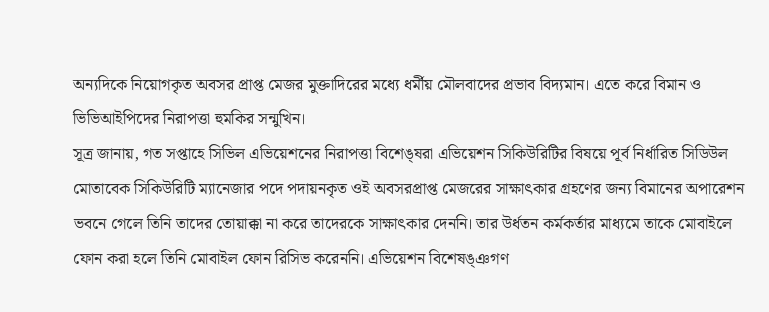অন্যদিকে নিয়োগকৃত অবসর প্রাপ্ত মেজর মুক্তাদিরের মধ্যে ধর্মীয় মৌলবাদের প্রভাব বিদ্যমান। এতে করে বিমান ও ভিভিআইপিদের নিরাপত্তা হুমকির সন্মুখিন।
সূত্র জানায়, গত সপ্তাহে সিভিল এভিয়েশনের নিরাপত্তা বিশেঙ্ষরা এভিয়েশন সিকিউরিটির বিষয়ে পূর্ব নির্ধারিত সিডিউল মোতাবেক সিকিউরিটি ম্যানেজার পদে পদায়নকৃত ওই অবসরপ্রাপ্ত মেজরের সাক্ষাৎকার গ্রহণের জন্য বিমানের অপারেশন ভবনে গেলে তিনি তাদের তোয়াক্কা না করে তাদেরকে সাক্ষাৎকার দেননি। তার উর্ধতন কর্মকর্তার মাধ্যমে তাকে মোবাইলে ফোন করা হলে তিনি মোবাইল ফোন রিসিভ করেননি। এভিয়েশন বিশেষঙ্ঞগণ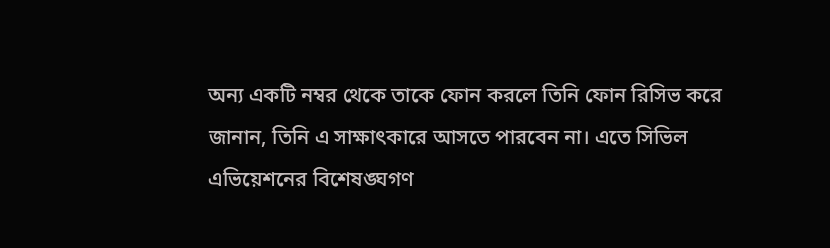অন্য একটি নম্বর থেকে তাকে ফোন করলে তিনি ফোন রিসিভ করে জানান, তিনি এ সাক্ষাৎকারে আসতে পারবেন না। এতে সিভিল এভিয়েশনের বিশেষঙ্ঘগণ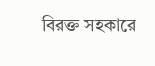বিরক্ত সহকারে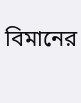বিমানের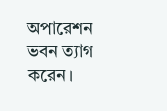অপারেশন ভবন ত্যাগ করেন।